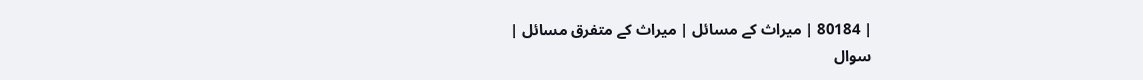| 80184 | میراث کے مسائل | میراث کے متفرق مسائل |
سوال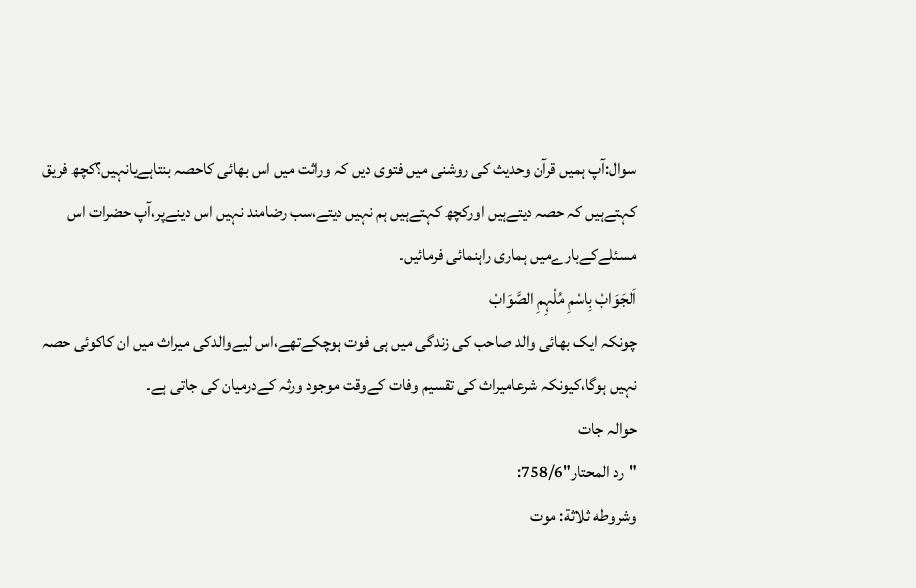سوال:آپ ہمیں قرآن وحدیث کی روشنی میں فتوی دیں کہ وراثت میں اس بھائی کاحصہ بنتاہےیانہیں؟کچھ فریق کہتےہیں کہ حصہ دیتےہیں اورکچھ کہتےہیں ہم نہیں دیتے،سب رضامند نہیں اس دینےپر،آپ حضرات اس مسئلےکےبارےمیں ہماری راہنمائی فرمائیں۔
اَلجَوَابْ بِاسْمِ مُلْہِمِ الصَّوَابْ
چونکہ ایک بھائی والد صاحب کی زندگی میں ہی فوت ہوچکےتھے،اس لیےوالدکی میراث میں ان کاکوئی حصہ نہیں ہوگا،کیونکہ شرعامیراث کی تقسیم وفات کےوقت موجود ورثہ کےدرمیان کی جاتی ہے۔
حوالہ جات
"رد المحتار"758/6:
وشروطه ثلاثة: موت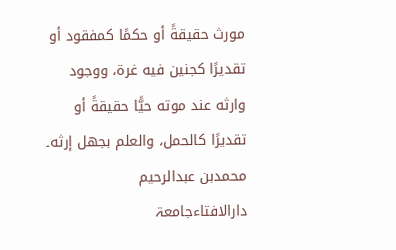مورث حقيقةً أو حكمًا كمفقود أو تقديرًا كجنين فيه غرة، ووجود وارثه عند موته حيًّا حقيقةً أو تقديرًا كالحمل، والعلم بجهل إرثه۔
محمدبن عبدالرحیم
دارالافتاءجامعۃ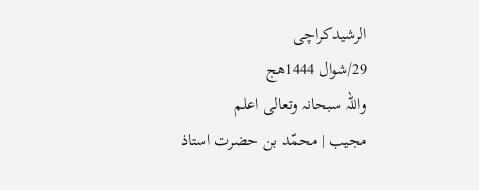الرشیدکراچی
29/شوال 1444ھج
واللہ سبحانہ وتعالی اعلم
مجیب | محمّد بن حضرت استاذ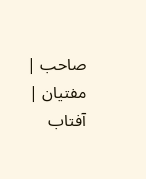صاحب | مفتیان | آفتاب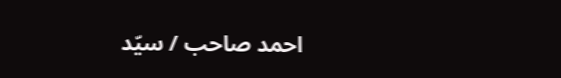احمد صاحب / سیّد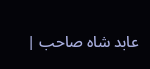عابد شاہ صاحب |